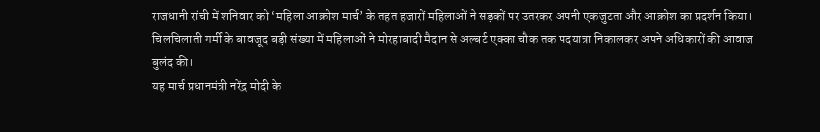राजधानी रांची में शनिवार को ‘महिला आक्रोश मार्च’ के तहत हजारों महिलाओं ने सड़कों पर उतरकर अपनी एकजुटता और आक्रोश का प्रदर्शन किया। चिलचिलाती गर्मी के बावजूद बड़ी संख्या में महिलाओं ने मोरहाबादी मैदान से अल्बर्ट एक्का चौक तक पदयात्रा निकालकर अपने अधिकारों की आवाज बुलंद की।
यह मार्च प्रधानमंत्री नरेंद्र मोदी के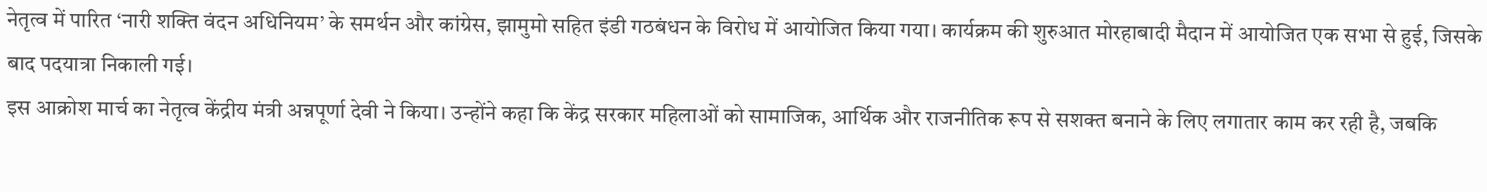नेतृत्व में पारित ‘नारी शक्ति वंदन अधिनियम’ के समर्थन और कांग्रेस, झामुमो सहित इंडी गठबंधन के विरोध में आयोजित किया गया। कार्यक्रम की शुरुआत मोरहाबादी मैदान में आयोजित एक सभा से हुई, जिसके बाद पदयात्रा निकाली गई।
इस आक्रोश मार्च का नेतृत्व केंद्रीय मंत्री अन्नपूर्णा देवी ने किया। उन्होंने कहा कि केंद्र सरकार महिलाओं को सामाजिक, आर्थिक और राजनीतिक रूप से सशक्त बनाने के लिए लगातार काम कर रही है, जबकि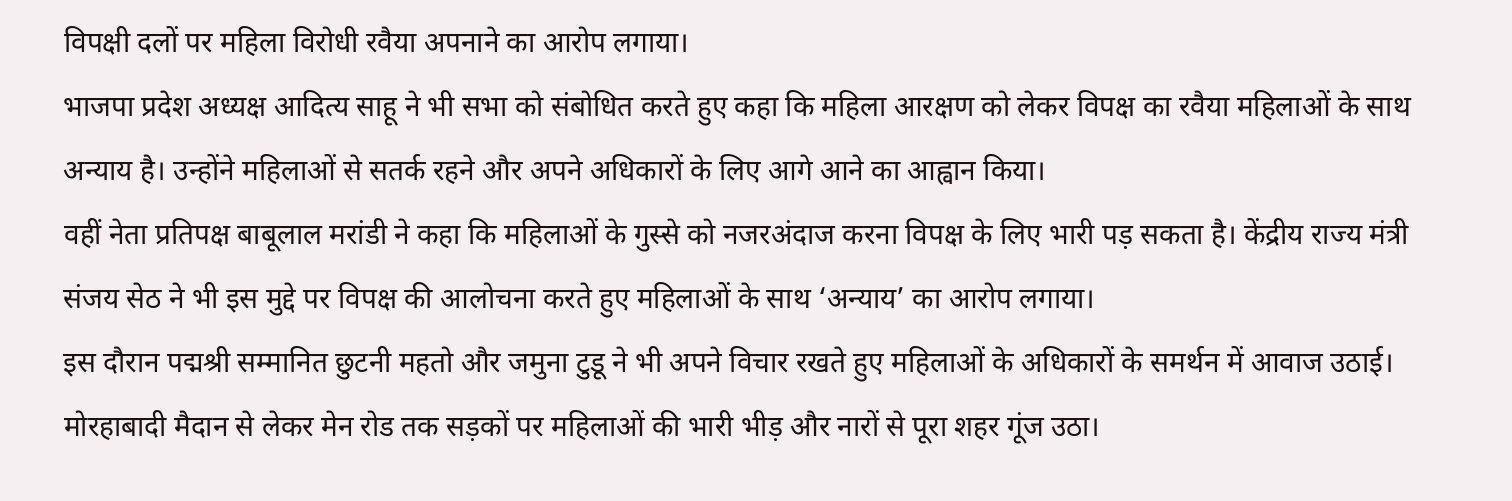विपक्षी दलों पर महिला विरोधी रवैया अपनाने का आरोप लगाया।
भाजपा प्रदेश अध्यक्ष आदित्य साहू ने भी सभा को संबोधित करते हुए कहा कि महिला आरक्षण को लेकर विपक्ष का रवैया महिलाओं के साथ अन्याय है। उन्होंने महिलाओं से सतर्क रहने और अपने अधिकारों के लिए आगे आने का आह्वान किया।
वहीं नेता प्रतिपक्ष बाबूलाल मरांडी ने कहा कि महिलाओं के गुस्से को नजरअंदाज करना विपक्ष के लिए भारी पड़ सकता है। केंद्रीय राज्य मंत्री संजय सेठ ने भी इस मुद्दे पर विपक्ष की आलोचना करते हुए महिलाओं के साथ ‘अन्याय’ का आरोप लगाया।
इस दौरान पद्मश्री सम्मानित छुटनी महतो और जमुना टुडू ने भी अपने विचार रखते हुए महिलाओं के अधिकारों के समर्थन में आवाज उठाई।
मोरहाबादी मैदान से लेकर मेन रोड तक सड़कों पर महिलाओं की भारी भीड़ और नारों से पूरा शहर गूंज उठा।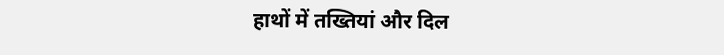हाथों में तख्तियां और दिल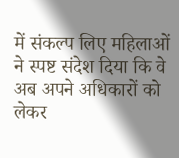में संकल्प लिए महिलाओं ने स्पष्ट संदेश दिया कि वे अब अपने अधिकारों को लेकर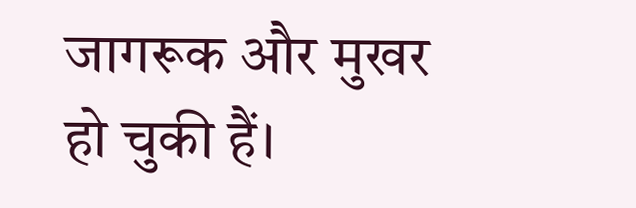जागरूक और मुखर हो चुकी हैं।